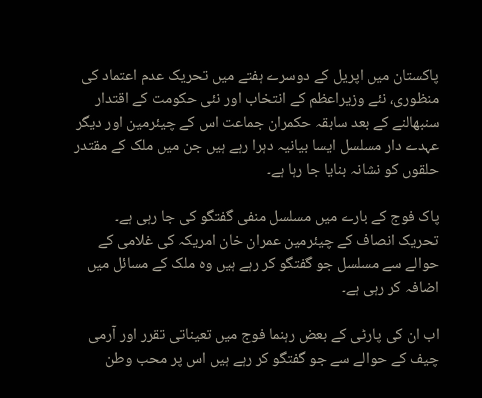پاکستان میں اپریل کے دوسرے ہفتے میں تحریک عدم اعتماد کی منظوری، نئے وزیراعظم کے انتخاب اور نئی حکومت کے اقتدار سنبھالنے کے بعد سابقہ حکمران جماعت اس کے چیئرمین اور دیگر عہدے دار مسلسل ایسا بیانیہ دہرا رہے ہیں جن میں ملک کے مقتدر حلقوں کو نشانہ بنایا جا رہا ہے۔

پاک فوج کے بارے میں مسلسل منفی گفتگو کی جا رہی ہے۔ تحریک انصاف کے چیئرمین عمران خان امریکہ کی غلامی کے حوالے سے مسلسل جو گفتگو کر رہے ہیں وہ ملک کے مسائل میں اضافہ کر رہی ہے۔

اب ان کی پارٹی کے بعض رہنما فوج میں تعیناتی تقرر اور آرمی چیف کے حوالے سے جو گفتگو کر رہے ہیں اس پر محب وطن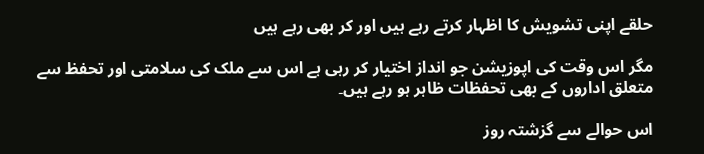حلقے اپنی تشویش کا اظہار کرتے رہے ہیں اور کر بھی رہے ہیں

مگر اس وقت کی اپوزیشن جو انداز اختیار کر رہی ہے اس سے ملک کی سلامتی اور تحفظ سے متعلق اداروں کے بھی تحفظات ظاہر ہو رہے ہیں۔

اس حوالے سے گزشتہ روز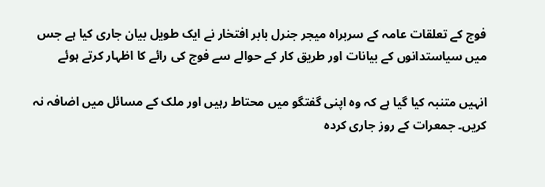فوج کے تعلقات عامہ کے سربراہ میجر جنرل بابر افتخار نے ایک طویل بیان جاری کیا ہے جس میں سیاستدانوں کے بیانات اور طریق کار کے حوالے سے فوج کی رائے کا اظہار کرتے ہوئے

انہیں متنبہ کیا گیا ہے کہ وہ اپنی گفتگو میں محتاط رہیں اور ملک کے مسائل میں اضافہ نہ کریں۔ جمعرات کے روز جاری کردہ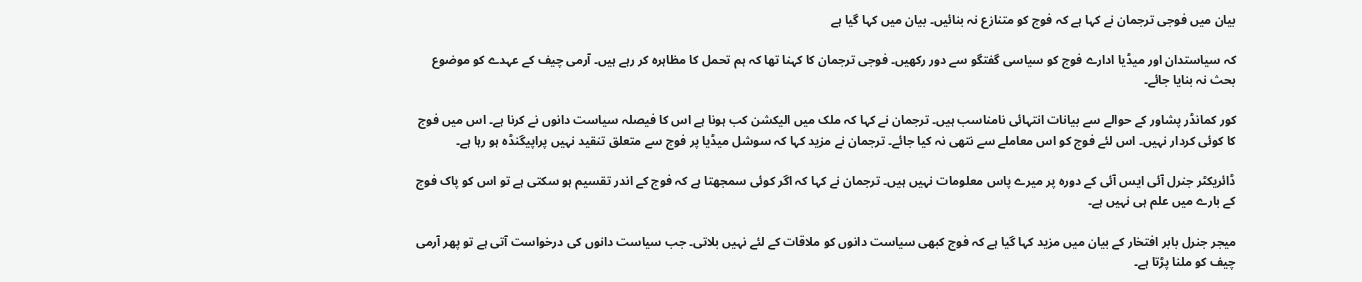بیان میں فوجی ترجمان نے کہا ہے کہ فوج کو متنازع نہ بنائیں۔ بیان میں کہا گیا ہے

کہ سیاستدان اور میڈیا ادارے فوج کو سیاسی گفتگو سے دور رکھیں۔ فوجی ترجمان کا کہنا تھا کہ ہم تحمل کا مظاہرہ کر رہے ہیں۔ آرمی چیف کے عہدے کو موضوع بحث نہ بنایا جائے۔

کور کمانڈر پشاور کے حوالے سے بیانات انتہائی نامناسب ہیں۔ ترجمان نے کہا کہ ملک میں الیکشن کب ہونا ہے اس کا فیصلہ سیاست دانوں نے کرنا ہے۔ اس میں فوج کا کوئی کردار نہیں۔ اس لئے فوج کو اس معاملے سے نتھی نہ کیا جائے۔ ترجمان نے مزید کہا کہ سوشل میڈیا پر فوج سے متعلق تنقید نہیں پراپیگنڈہ ہو رہا ہے۔

ڈائریکٹر جنرل آئی ایس آئی کے دورہ پر میرے پاس معلومات نہیں ہیں۔ ترجمان نے کہا کہ اگر کوئی سمجھتا ہے کہ فوج کے اندر تقسیم ہو سکتی ہے تو اس کو پاک فوج کے بارے میں علم ہی نہیں ہے۔

میجر جنرل بابر افتخار کے بیان میں مزید کہا گیا ہے کہ فوج کبھی سیاست دانوں کو ملاقات کے لئے نہیں بلاتی۔ جب سیاست دانوں کی درخواست آتی ہے تو پھر آرمی چیف کو ملنا پڑتا ہے۔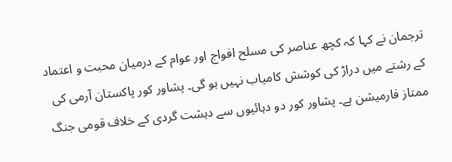ترجمان نے کہا کہ کچھ عناصر کی مسلح افواج اور عوام کے درمیان محبت و اعتماد کے رشتے میں دراڑ کی کوشش کامیاب نہیں ہو گی۔ پشاور کور پاکستان آرمی کی ممتاز فارمیشن ہے۔ پشاور کور دو دہائیوں سے دہشت گردی کے خلاف قومی جنگ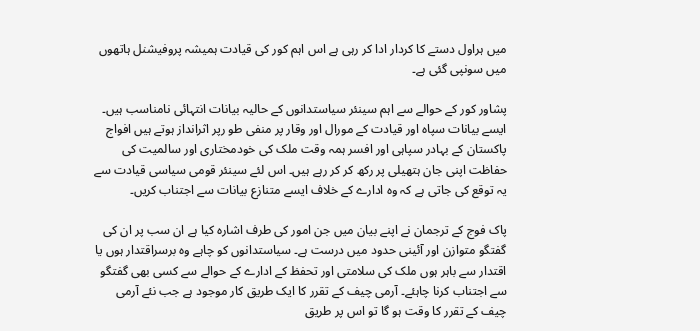میں ہراول دستے کا کردار ادا کر رہی ہے اس اہم کور کی قیادت ہمیشہ پروفیشنل ہاتھوں میں سونپی گئی ہے۔

پشاور کور کے حوالے سے اہم سینئر سیاستدانوں کے حالیہ بیانات انتہائی نامناسب ہیں۔ ایسے بیانات سپاہ اور قیادت کے مورال اور وقار پر منفی طو رپر اثرانداز ہوتے ہیں افواج پاکستان کے بہادر سپاہی اور افسر ہمہ وقت ملک کی خودمختاری اور سالمیت کی حفاظت اپنی جان ہتھیلی پر رکھ کر کر رہے ہیں۔ اس لئے سینئر قومی سیاسی قیادت سے یہ توقع کی جاتی ہے کہ وہ ادارے کے خلاف ایسے متنازع بیانات سے اجتناب کریں۔

پاک فوج کے ترجمان نے اپنے بیان میں جن امور کی طرف اشارہ کیا ہے ان سب پر ان کی گفتگو متوازن اور آئینی حدود میں درست ہے۔ سیاستدانوں کو چاہے وہ برسراقتدار ہوں یا اقتدار سے باہر ہوں ملک کی سلامتی اور تحفظ کے ادارے کے حوالے سے کسی بھی گفتگو سے اجتناب کرنا چاہئے۔ آرمی چیف کے تقرر کا ایک طریق کار موجود ہے جب نئے آرمی چیف کے تقرر کا وقت ہو گا تو اس پر طریق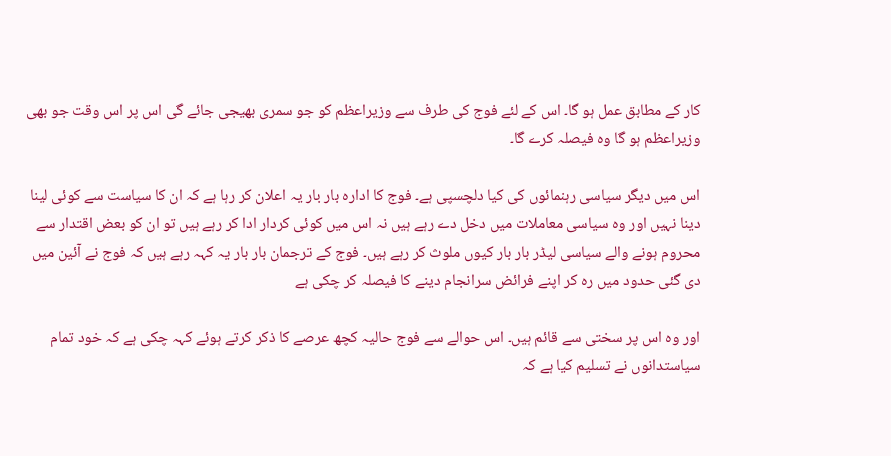کار کے مطابق عمل ہو گا۔ اس کے لئے فوج کی طرف سے وزیراعظم کو جو سمری بھیجی جائے گی اس پر اس وقت جو بھی وزیراعظم ہو گا وہ فیصلہ کرے گا۔

اس میں دیگر سیاسی رہنمائوں کی کیا دلچسپی ہے۔ فوج کا ادارہ بار بار یہ اعلان کر رہا ہے کہ ان کا سیاست سے کوئی لینا دینا نہیں اور وہ سیاسی معاملات میں دخل دے رہے ہیں نہ اس میں کوئی کردار ادا کر رہے ہیں تو ان کو بعض اقتدار سے محروم ہونے والے سیاسی لیڈر بار بار کیوں ملوث کر رہے ہیں۔ فوج کے ترجمان بار بار یہ کہہ رہے ہیں کہ فوج نے آئین میں دی گئی حدود میں رہ کر اپنے فرائض سرانجام دینے کا فیصلہ کر چکی ہے

اور وہ اس پر سختی سے قائم ہیں۔ اس حوالے سے فوج حالیہ کچھ عرصے کا ذکر کرتے ہوئے کہہ چکی ہے کہ خود تمام سیاستدانوں نے تسلیم کیا ہے کہ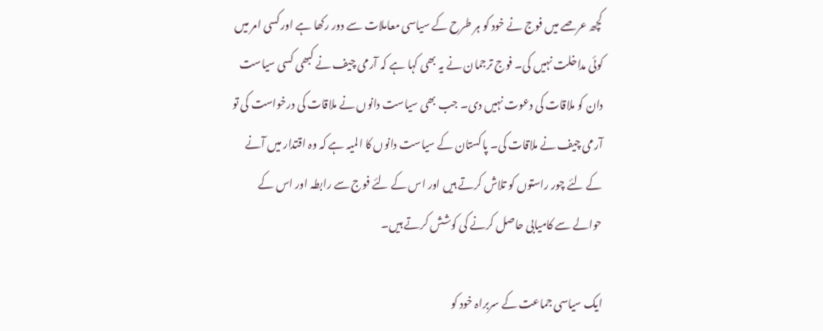کچھ عرصے میں فوج نے خود کو ہر طرح کے سیاسی معاملات سے دور رکھا ہے اور کسی امر میں کوئی مداخلت نہیں کی۔ فوج ترجمان نے یہ بھی کہا ہے کہ آرمی چیف نے کبھی کسی سیاست دان کو ملاقات کی دعوت نہیں دی۔ جب بھی سیاست دانوں نے ملاقات کی درخواست کی تو آرمی چیف نے ملاقات کی۔ پاکستان کے سیاست دانوں کا المیہ ہے کہ وہ اقتدار میں آنے کے لئے چور راستوں کو تلاش کرتے ہیں اور اس کے لئے فوج سے رابطہ اور اس کے حوالے سے کامیابی حاصل کرنے کی کوشش کرتے ہیں۔

ایک سیاسی جماعت کے سربراہ خود کو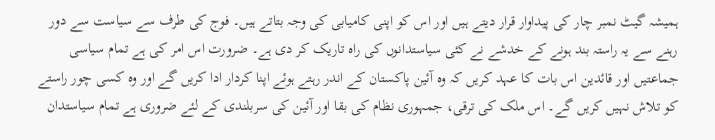ہمیشہ گیٹ نمبر چار کی پیداوار قرار دیتے ہیں اور اس کو اپنی کامیابی کی وجہ بتاتے ہیں۔ فوج کی طرف سے سیاست سے دور رہنے سے یہ راستہ بند ہونے کے خدشے نے کئی سیاستدانوں کی راہ تاریک کر دی ہے۔ ضرورت اس امر کی ہے تمام سیاسی جماعتیں اور قائدین اس بات کا عہد کریں کہ وہ آئین پاکستان کے اندر رہتے ہوئے اپنا کردار ادا کریں گے اور وہ کسی چور راستے کو تلاش نہیں کریں گے۔ اس ملک کی ترقی، جمہوری نظام کی بقا اور آئین کی سربلندی کے لئے ضروری ہے تمام سیاستدان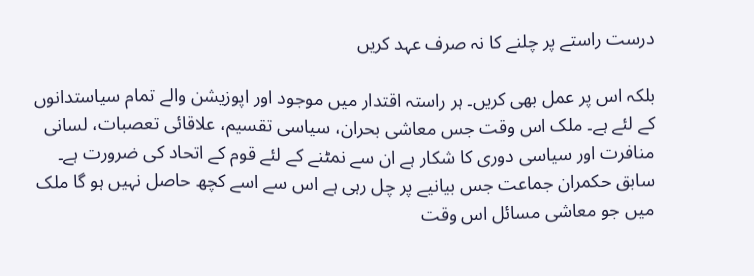درست راستے پر چلنے کا نہ صرف عہد کریں

بلکہ اس پر عمل بھی کریں۔ ہر راستہ اقتدار میں موجود اور اپوزیشن والے تمام سیاستدانوں کے لئے ہے۔ ملک اس وقت جس معاشی بحران، سیاسی تقسیم، علاقائی تعصبات، لسانی منافرت اور سیاسی دوری کا شکار ہے ان سے نمٹنے کے لئے قوم کے اتحاد کی ضرورت ہے۔ سابق حکمران جماعت جس بیانیے پر چل رہی ہے اس سے اسے کچھ حاصل نہیں ہو گا ملک میں جو معاشی مسائل اس وقت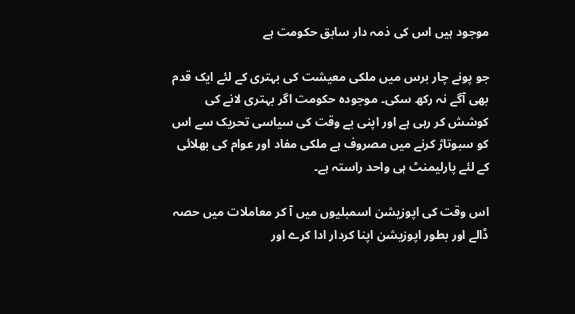موجود ہیں اس کی ذمہ دار سابق حکومت ہے

جو پونے چار برس میں ملکی معیشت کی بہتری کے لئے ایک قدم بھی آگے نہ رکھ سکی۔ موجودہ حکومت اگر بہتری لانے کی کوشش کر رہی ہے اور اپنی بے وقت کی سیاسی تحریک سے اس کو سبوتاژ کرنے میں مصروف ہے ملکی مفاد اور عوام کی بھلائی کے لئے پارلیمنٹ ہی واحد راستہ ہے۔

اس وقت کی اپوزیشن اسمبلیوں میں آ کر معاملات میں حصہ ڈالے اور بطور اپوزیشن اپنا کردار ادا کرے اور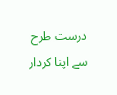درست طرح سے اپنا کردار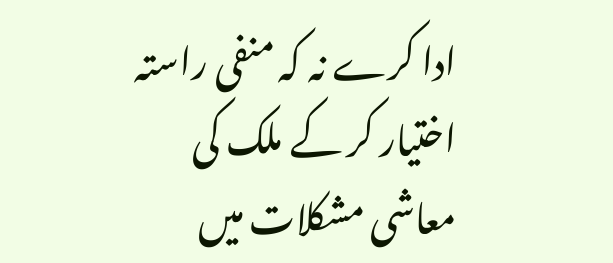ادا کرے نہ کہ منفی راستہ اختیار کر کے ملک کی معاشی مشکلات میں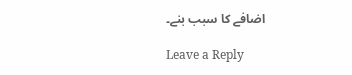اضافے کا سبب بنے۔

Leave a Reply